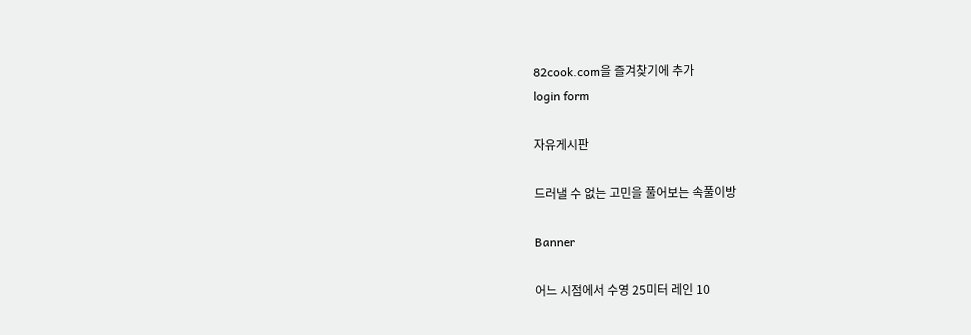82cook.com을 즐겨찾기에 추가
login form

자유게시판

드러낼 수 없는 고민을 풀어보는 속풀이방

Banner

어느 시점에서 수영 25미터 레인 10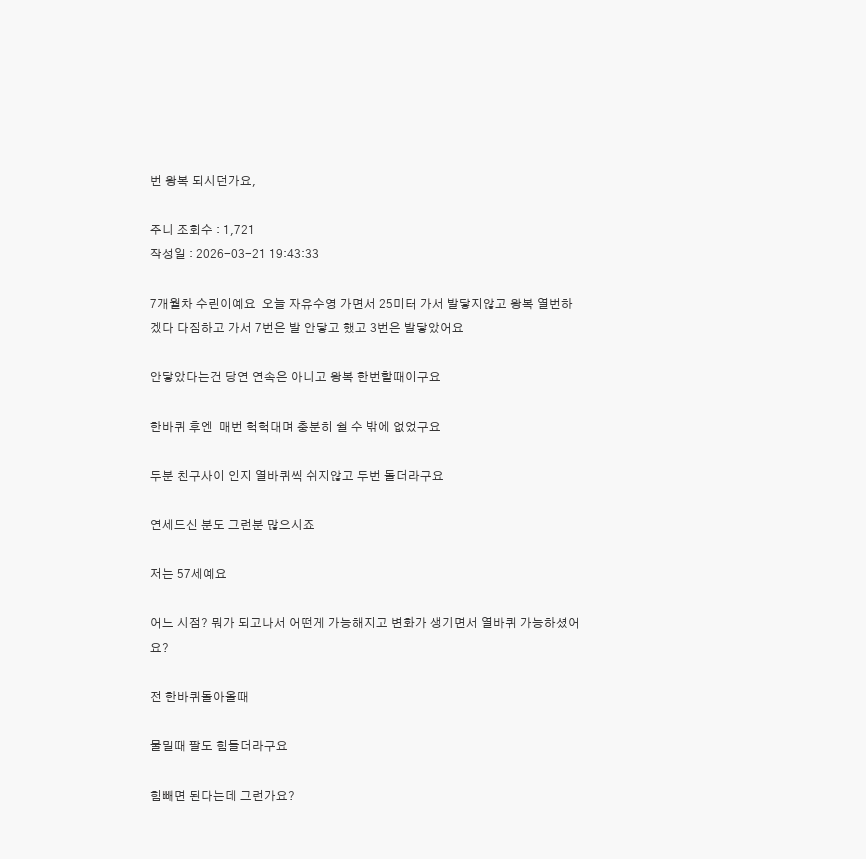번 왕복 되시던가요,

주니 조회수 : 1,721
작성일 : 2026-03-21 19:43:33

7개월차 수린이예요  오늘 자유수영 가면서 25미터 가서 발닿지않고 왕복 열번하겠다 다짐하고 가서 7번은 발 안닿고 했고 3번은 발닿았어요

안닿았다는건 당연 연속은 아니고 왕복 한번할때이구요

한바퀴 후엔  매번 헉헉대며 충분히 쉴 수 밖에 없었구요

두분 친구사이 인지 열바퀴씩 쉬지않고 두번 돌더라구요

연세드신 분도 그런분 많으시죠

저는 57세예요

어느 시점? 뭐가 되고나서 어떤게 가능해지고 변화가 생기면서 열바퀴 가능하셨어요?

전 한바퀴돌아올때

물밀때 팔도 힘들더라구요

힘빼면 된다는데 그런가요?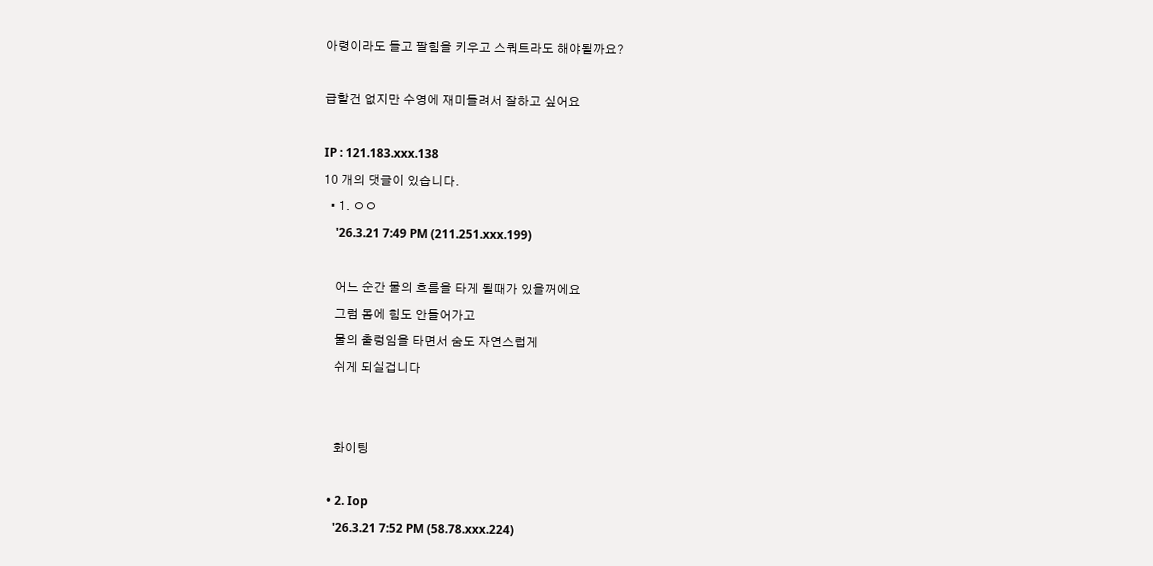아령이라도 들고 팔힘을 키우고 스쿼트라도 해야될까요?

급할건 없지만 수영에 재미들려서 잘하고 싶어요

IP : 121.183.xxx.138
10 개의 댓글이 있습니다.
  • 1. ㅇㅇ
    '26.3.21 7:49 PM (211.251.xxx.199)

    어느 순간 물의 흐름을 타게 될때가 있을꺼에요
    그럼 몸에 힘도 안들어가고
    물의 출렁임을 타면서 숨도 자연스럽게
    쉬게 되실겁니다


    화이팅

  • 2. Iop
    '26.3.21 7:52 PM (58.78.xxx.224)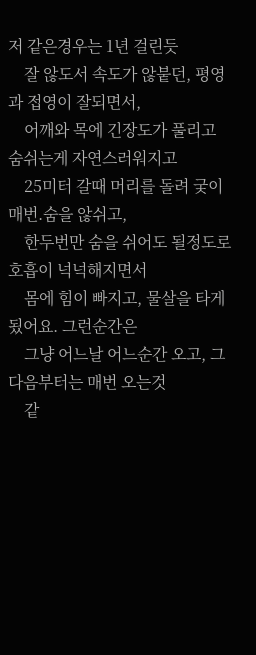저 같은경우는 1년 걸린듯
    잘 않도서 속도가 않붙던, 평영과 접영이 잘되면서,
    어깨와 목에 긴장도가 풀리고 숨쉬는게 자연스러워지고
    25미터 갈때 머리를 돌려 궂이 매번.숨을 않쉬고,
    한두번만 숨을 쉬어도 될정도로 호흡이 넉넉해지면서
    몸에 힘이 빠지고, 물살을 타게 됬어요. 그런순간은
    그냥 어느날 어느순간 오고, 그다음부터는 매번 오는것
    같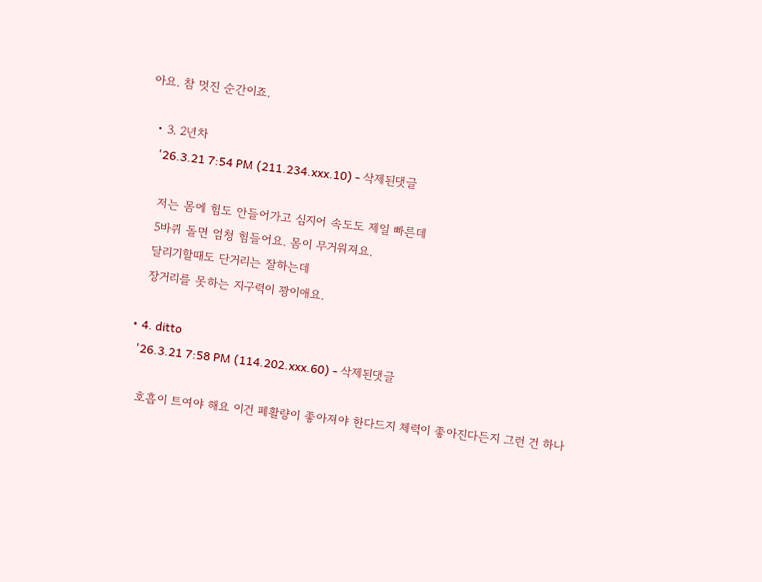아요. 참 멋진 순간이죠.

  • 3. 2년차
    '26.3.21 7:54 PM (211.234.xxx.10) - 삭제된댓글

    저는 몸에 힘도 안들어가고 심지어 속도도 제일 빠른데
    5바퀴 돌면 엄청 힘들어요. 몸이 무거워져요.
    달리기할때도 단거리는 잘하는데
    장거리를 못하는 지구력이 꽝이애요.

  • 4. ditto
    '26.3.21 7:58 PM (114.202.xxx.60) - 삭제된댓글

    호흡이 트여야 해요 이건 폐활량이 좋아져야 한다드지 체력이 좋아진다든지 그런 건 하나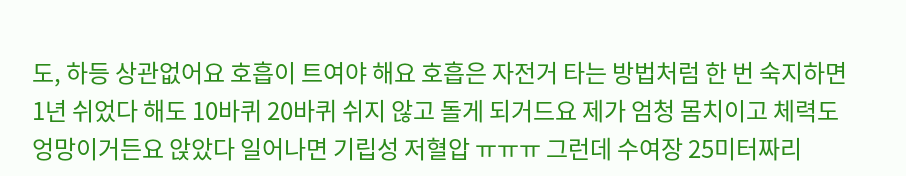도, 하등 상관없어요 호흡이 트여야 해요 호흡은 자전거 타는 방법처럼 한 번 숙지하면 1년 쉬었다 해도 10바퀴 20바퀴 쉬지 않고 돌게 되거드요 제가 엄청 몸치이고 체력도 엉망이거든요 앉았다 일어나면 기립성 저혈압 ㅠㅠㅠ 그런데 수여장 25미터짜리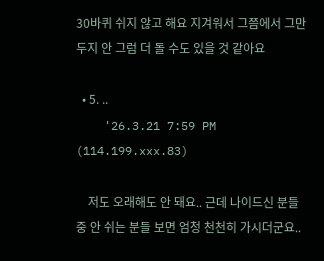30바퀴 쉬지 않고 해요 지겨워서 그쯤에서 그만두지 안 그럼 더 돌 수도 있을 것 같아요

  • 5. ..
    '26.3.21 7:59 PM (114.199.xxx.83)

    저도 오래해도 안 돼요.. 근데 나이드신 분들 중 안 쉬는 분들 보면 엄청 천천히 가시더군요..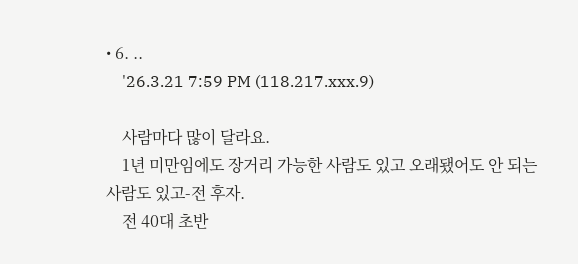• 6. ..
    '26.3.21 7:59 PM (118.217.xxx.9)

    사람마다 많이 달라요.
    1년 미만임에도 장거리 가능한 사람도 있고 오래됐어도 안 되는 사람도 있고-전 후자.
    전 40대 초반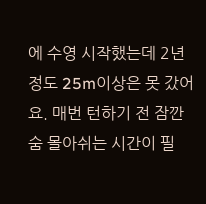에 수영 시작했는데 2년 정도 25m이상은 못 갔어요. 매번 턴하기 전 잠깐 숨 몰아쉬는 시간이 필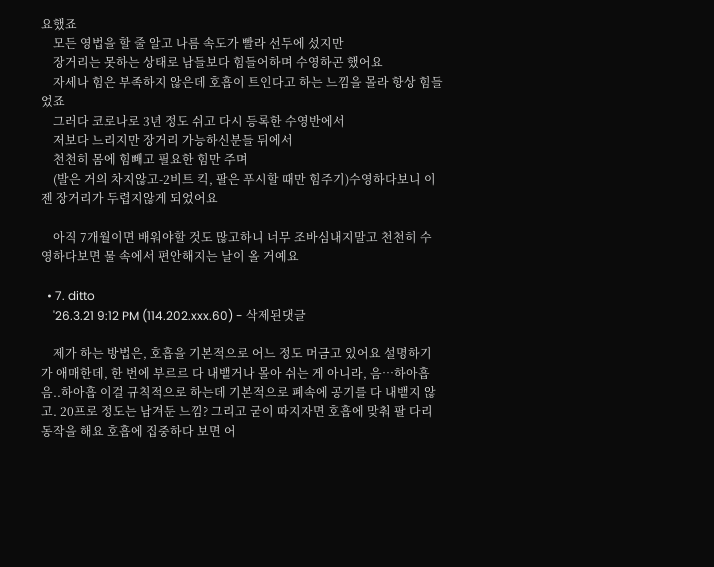요했죠
    모든 영법을 할 줄 알고 나름 속도가 빨라 선두에 섰지만
    장거리는 못하는 상태로 남들보다 힘들어하며 수영하곤 했어요
    자세나 힘은 부족하지 않은데 호흡이 트인다고 하는 느낌을 몰라 항상 힘들었죠
    그러다 코로나로 3년 정도 쉬고 다시 등록한 수영반에서
    저보다 느리지만 장거리 가능하신분들 뒤에서
    천천히 몸에 힘빼고 필요한 힘만 주며
    (발은 거의 차지않고-2비트 킥, 팔은 푸시할 때만 힘주기)수영하다보니 이젠 장거리가 두렵지않게 되었어요

    아직 7개월이면 배워야할 것도 많고하니 너무 조바심내지말고 천천히 수영하다보면 물 속에서 편안해지는 날이 올 거예요

  • 7. ditto
    '26.3.21 9:12 PM (114.202.xxx.60) - 삭제된댓글

    제가 하는 방법은, 호흡을 기본적으로 어느 정도 머금고 있어요 설명하기가 애매한데, 한 번에 부르르 다 내뱉거나 몰아 쉬는 게 아니라, 음…하아흡 음..하아흡 이걸 규칙적으로 하는데 기본적으로 폐속에 공기를 다 내뱉지 않고. 20프로 정도는 남겨둔 느낌? 그리고 굳이 따지자면 호흡에 맞춰 팔 다리 동작을 해요 호흡에 집중하다 보면 어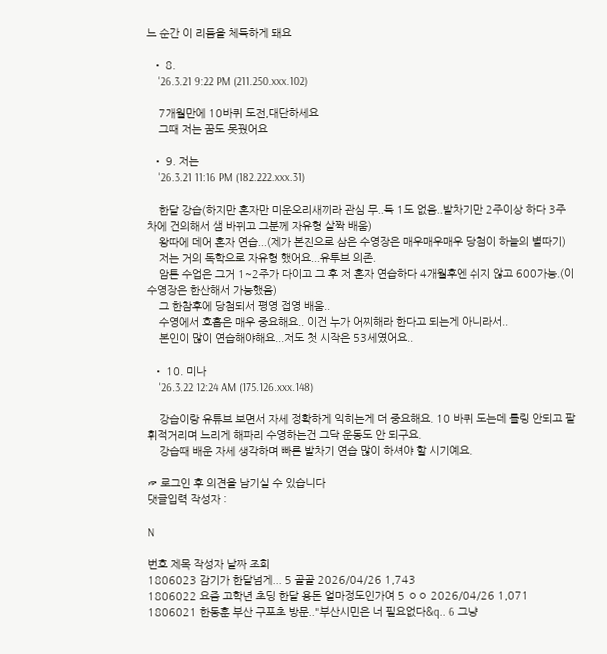느 순간 이 리듬을 체득하게 돼요

  • 8.
    '26.3.21 9:22 PM (211.250.xxx.102)

    7개월만에 10바퀴 도전,대단하세요
    그때 저는 꿈도 못꿨어요

  • 9. 저는
    '26.3.21 11:16 PM (182.222.xxx.31)

    한달 강습(하지만 혼자만 미운오리새끼라 관심 무..득 1도 없음..발차기만 2주이상 하다 3주차에 건의해서 샘 바뀌고 그분께 자유형 살짝 배움)
    왕따에 데어 혼자 연습...(제가 본진으로 삼은 수영장은 매우매우매우 당첨이 하늘의 별따기)
    저는 거의 독학으로 자유형 했어요...유투브 의존.
    암튼 수업은 그거 1~2주가 다이고 그 후 저 혼자 연습하다 4개월후엔 쉬지 않고 600가능.(이 수영장은 한산해서 가능했음)
    그 한참후에 당첨되서 평영 접영 배움..
    수영에서 호흡은 매우 중요해요.. 이건 누가 어찌해라 한다고 되는게 아니라서..
    본인이 많이 연습해야해요...저도 첫 시작은 53세였어요..

  • 10. 미나
    '26.3.22 12:24 AM (175.126.xxx.148)

    강습이랑 유튜브 보면서 자세 정확하게 익히는게 더 중요해요. 10 바퀴 도는데 롤링 안되고 팔 휘적거리며 느리게 해파리 수영하는건 그닥 운동도 안 되구요.
    강습때 배운 자세 생각하며 빠른 발차기 연습 많이 하셔야 할 시기예요.

☞ 로그인 후 의견을 남기실 수 있습니다
댓글입력 작성자 :

N

번호 제목 작성자 날짜 조회
1806023 감기가 한달넘게... 5 골골 2026/04/26 1,743
1806022 요즘 고학년 초딩 한달 용돈 얼마정도인가여 5 ㅇㅇ 2026/04/26 1,071
1806021 한동훈 부산 구포초 방문.."부산시민은 너 필요없다&q.. 6 그냥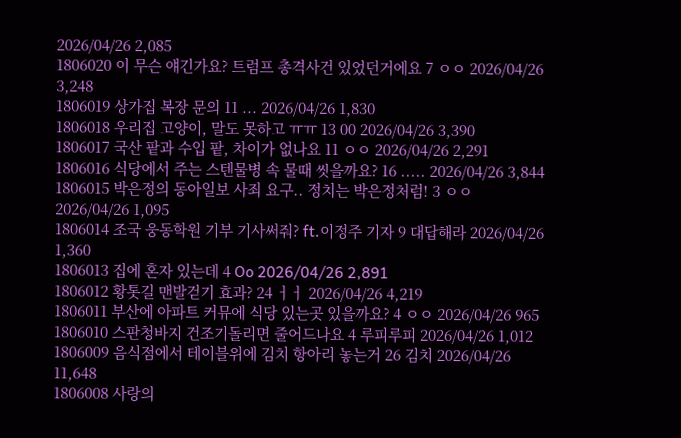2026/04/26 2,085
1806020 이 무슨 얘긴가요? 트럼프 총격사건 있었던거에요 7 ㅇㅇ 2026/04/26 3,248
1806019 상가집 복장 문의 11 ... 2026/04/26 1,830
1806018 우리집 고양이, 말도 못하고 ㅠㅠ 13 00 2026/04/26 3,390
1806017 국산 팥과 수입 팥, 차이가 없나요 11 ㅇㅇ 2026/04/26 2,291
1806016 식당에서 주는 스텐물병 속 물때 씻을까요? 16 ..... 2026/04/26 3,844
1806015 박은정의 동아일보 사죄 요구.. 정치는 박은정처럼! 3 ㅇㅇ 2026/04/26 1,095
1806014 조국 웅동학원 기부 기사써줘? ft.이정주 기자 9 대답해라 2026/04/26 1,360
1806013 집에 혼자 있는데 4 Oo 2026/04/26 2,891
1806012 황톳길 맨발걷기 효과? 24 ㅓㅓ 2026/04/26 4,219
1806011 부산에 아파트 커뮤에 식당 있는곳 있을까요? 4 ㅇㅇ 2026/04/26 965
1806010 스판청바지 건조기돌리면 줄어드나요 4 루피루피 2026/04/26 1,012
1806009 음식점에서 테이블위에 김치 항아리 놓는거 26 김치 2026/04/26 11,648
1806008 사랑의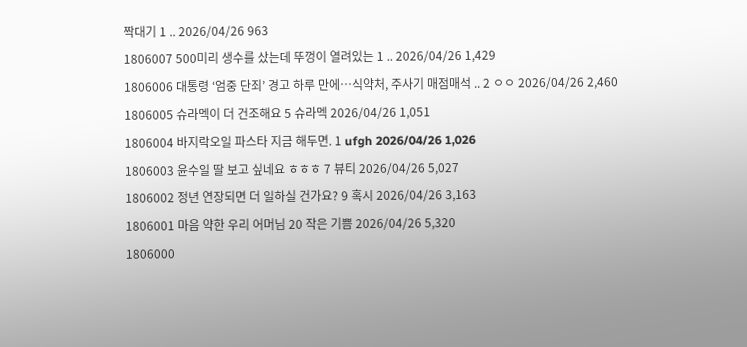짝대기 1 .. 2026/04/26 963
1806007 500미리 생수를 샀는데 뚜껑이 열려있는 1 .. 2026/04/26 1,429
1806006 대통령 ‘엄중 단죄’ 경고 하루 만에…식약처, 주사기 매점매석 .. 2 ㅇㅇ 2026/04/26 2,460
1806005 슈라멕이 더 건조해요 5 슈라멕 2026/04/26 1,051
1806004 바지락오일 파스타 지금 해두면. 1 ufgh 2026/04/26 1,026
1806003 윤수일 딸 보고 싶네요 ㅎㅎㅎ 7 뷰티 2026/04/26 5,027
1806002 정년 연장되면 더 일하실 건가요? 9 혹시 2026/04/26 3,163
1806001 마음 약한 우리 어머님 20 작은 기쁨 2026/04/26 5,320
1806000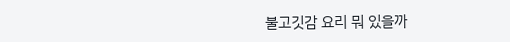불고깃감 요리 뭐 있을까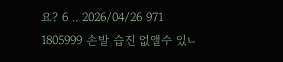요? 6 .. 2026/04/26 971
1805999 손발 습진 없앨수 있ㄴ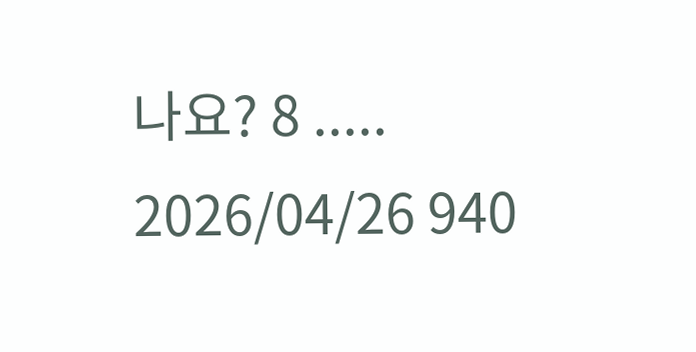나요? 8 ..... 2026/04/26 940